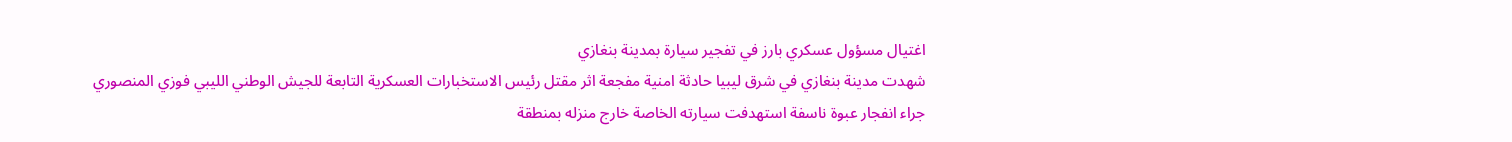اغتيال مسؤول عسكري بارز في تفجير سيارة بمدينة بنغازي
شهدت مدينة بنغازي في شرق ليبيا حادثة امنية مفجعة اثر مقتل رئيس الاستخبارات العسكرية التابعة للجيش الوطني الليبي فوزي المنصوري جراء انفجار عبوة ناسفة استهدفت سيارته الخاصة خارج منزله بمنطقة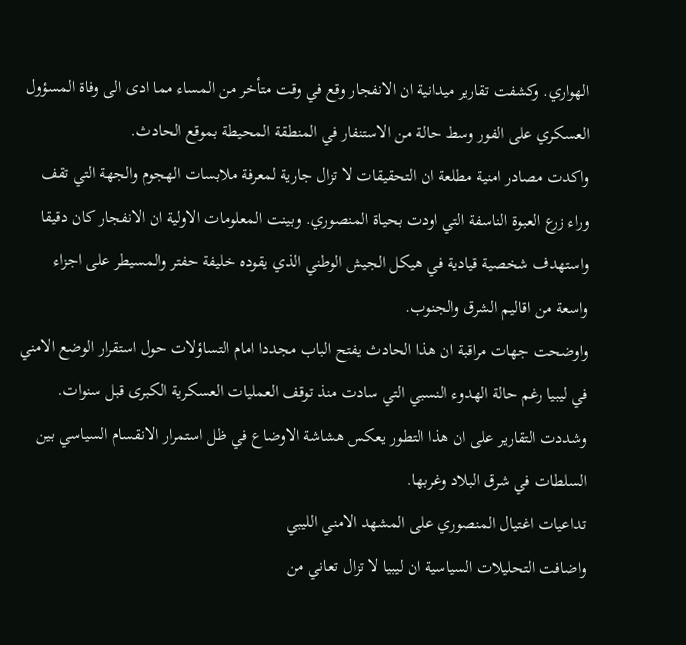الهواري. وكشفت تقارير ميدانية ان الانفجار وقع في وقت متأخر من المساء مما ادى الى وفاة المسؤول العسكري على الفور وسط حالة من الاستنفار في المنطقة المحيطة بموقع الحادث.
واكدت مصادر امنية مطلعة ان التحقيقات لا تزال جارية لمعرفة ملابسات الهجوم والجهة التي تقف وراء زرع العبوة الناسفة التي اودت بحياة المنصوري. وبينت المعلومات الاولية ان الانفجار كان دقيقا واستهدف شخصية قيادية في هيكل الجيش الوطني الذي يقوده خليفة حفتر والمسيطر على اجزاء واسعة من اقاليم الشرق والجنوب.
واوضحت جهات مراقبة ان هذا الحادث يفتح الباب مجددا امام التساؤلات حول استقرار الوضع الامني في ليبيا رغم حالة الهدوء النسبي التي سادت منذ توقف العمليات العسكرية الكبرى قبل سنوات. وشددت التقارير على ان هذا التطور يعكس هشاشة الاوضاع في ظل استمرار الانقسام السياسي بين السلطات في شرق البلاد وغربها.
تداعيات اغتيال المنصوري على المشهد الامني الليبي
واضافت التحليلات السياسية ان ليبيا لا تزال تعاني من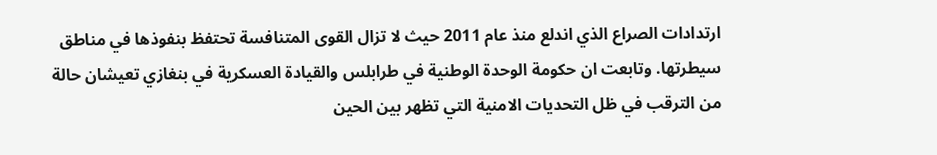ارتدادات الصراع الذي اندلع منذ عام 2011 حيث لا تزال القوى المتنافسة تحتفظ بنفوذها في مناطق سيطرتها. وتابعت ان حكومة الوحدة الوطنية في طرابلس والقيادة العسكرية في بنغازي تعيشان حالة من الترقب في ظل التحديات الامنية التي تظهر بين الحين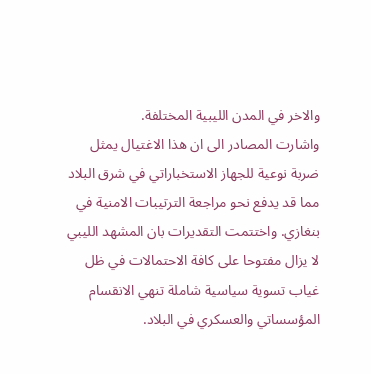والاخر في المدن الليبية المختلفة.
واشارت المصادر الى ان هذا الاغتيال يمثل ضربة نوعية للجهاز الاستخباراتي في شرق البلاد مما قد يدفع نحو مراجعة الترتيبات الامنية في بنغازي. واختتمت التقديرات بان المشهد الليبي لا يزال مفتوحا على كافة الاحتمالات في ظل غياب تسوية سياسية شاملة تنهي الانقسام المؤسساتي والعسكري في البلاد.